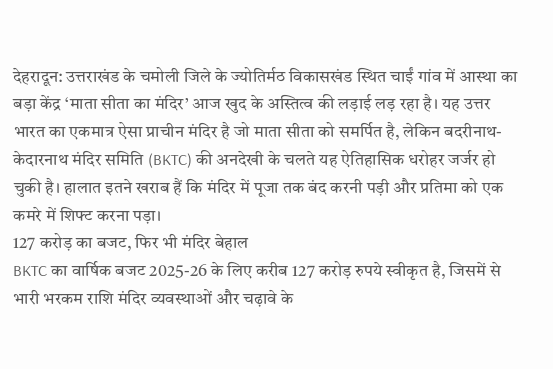देहरादून: उत्तराखंड के चमोली जिले के ज्योतिर्मठ विकासखंड स्थित चाईं गांव में आस्था का बड़ा केंद्र ‘माता सीता का मंदिर’ आज खुद के अस्तित्व की लड़ाई लड़ रहा है। यह उत्तर भारत का एकमात्र ऐसा प्राचीन मंदिर है जो माता सीता को समर्पित है, लेकिन बदरीनाथ-केदारनाथ मंदिर समिति (BKTC) की अनदेखी के चलते यह ऐतिहासिक धरोहर जर्जर हो चुकी है। हालात इतने खराब हैं कि मंदिर में पूजा तक बंद करनी पड़ी और प्रतिमा को एक कमरे में शिफ्ट करना पड़ा।
127 करोड़ का बजट, फिर भी मंदिर बेहाल
BKTC का वार्षिक बजट 2025-26 के लिए करीब 127 करोड़ रुपये स्वीकृत है, जिसमें से भारी भरकम राशि मंदिर व्यवस्थाओं और चढ़ावे के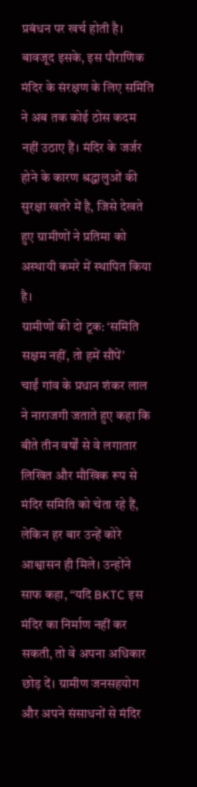प्रबंधन पर खर्च होती है। बावजूद इसके, इस पौराणिक मंदिर के संरक्षण के लिए समिति ने अब तक कोई ठोस कदम नहीं उठाए हैं। मंदिर के जर्जर होने के कारण श्रद्धालुओं की सुरक्षा खतरे में है, जिसे देखते हुए ग्रामीणों ने प्रतिमा को अस्थायी कमरे में स्थापित किया है।
ग्रामीणों की दो टूक: ‘समिति सक्षम नहीं, तो हमें सौंपें’
चाईं गांव के प्रधान शंकर लाल ने नाराजगी जताते हुए कहा कि बीते तीन वर्षों से वे लगातार लिखित और मौखिक रूप से मंदिर समिति को चेता रहे हैं, लेकिन हर बार उन्हें कोरे आश्वासन ही मिले। उन्होंने साफ कहा, “यदि BKTC इस मंदिर का निर्माण नहीं कर सकती, तो वे अपना अधिकार छोड़ दें। ग्रामीण जनसहयोग और अपने संसाधनों से मंदिर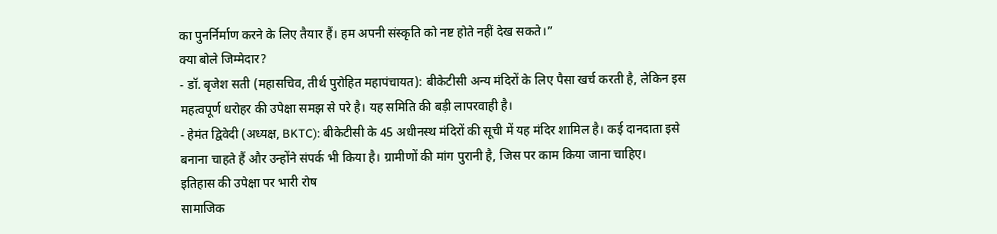का पुनर्निर्माण करने के लिए तैयार हैं। हम अपनी संस्कृति को नष्ट होते नहीं देख सकते।”
क्या बोले जिम्मेदार?
- डॉ. बृजेश सती (महासचिव, तीर्थ पुरोहित महापंचायत): बीकेटीसी अन्य मंदिरों के लिए पैसा खर्च करती है, लेकिन इस महत्वपूर्ण धरोहर की उपेक्षा समझ से परे है। यह समिति की बड़ी लापरवाही है।
- हेमंत द्विवेदी (अध्यक्ष, BKTC): बीकेटीसी के 45 अधीनस्थ मंदिरों की सूची में यह मंदिर शामिल है। कई दानदाता इसे बनाना चाहते हैं और उन्होंने संपर्क भी किया है। ग्रामीणों की मांग पुरानी है, जिस पर काम किया जाना चाहिए।
इतिहास की उपेक्षा पर भारी रोष
सामाजिक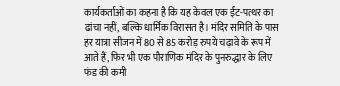कार्यकर्ताओं का कहना है कि यह केवल एक ईंट-पत्थर का ढांचा नहीं, बल्कि धार्मिक विरासत है। मंदिर समिति के पास हर यात्रा सीजन में 80 से 85 करोड़ रुपये चढ़ावे के रूप में आते हैं, फिर भी एक पौराणिक मंदिर के पुनरुद्धार के लिए फंड की कमी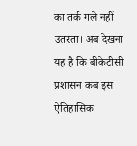का तर्क गले नहीं उतरता। अब देखना यह है कि बीकेटीसी प्रशासन कब इस ऐतिहासिक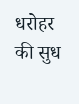धरोहर की सुध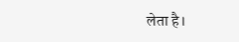लेता है।